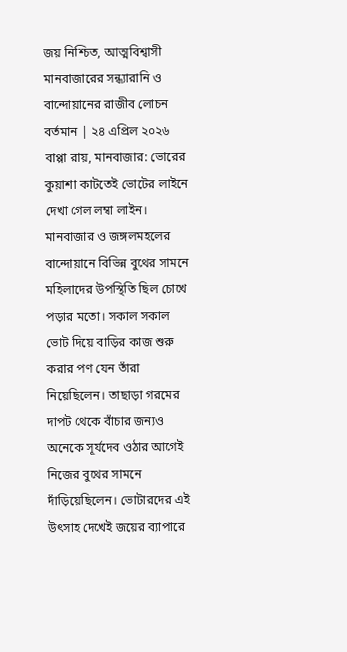জয় নিশ্চিত, আত্মবিশ্বাসী মানবাজারের সন্ধ্যারানি ও বান্দোয়ানের রাজীব লোচন
বর্তমান | ২৪ এপ্রিল ২০২৬
বাপ্পা রায়, মানবাজার: ভোরের কুয়াশা কাটতেই ভোটের লাইনে দেখা গেল লম্বা লাইন। মানবাজার ও জঙ্গলমহলের বান্দোয়ানে বিভিন্ন বুথের সামনে মহিলাদের উপস্থিতি ছিল চোখে পড়ার মতো। সকাল সকাল ভোট দিয়ে বাড়ির কাজ শুরু করার পণ যেন তাঁরা নিয়েছিলেন। তাছাড়া গরমের দাপট থেকে বাঁচার জন্যও অনেকে সূর্যদেব ওঠার আগেই নিজের বুথের সামনে দাঁড়িয়েছিলেন। ভোটারদের এই উৎসাহ দেখেই জয়ের ব্যাপারে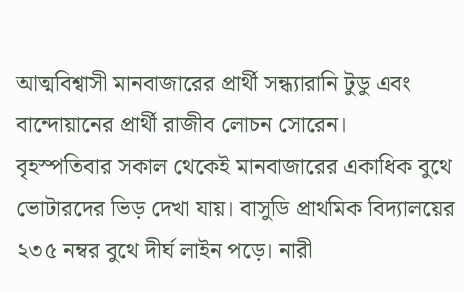আত্মবিশ্বাসী মানবাজারের প্রার্থী সন্ধ্যারানি টুডু এবং বান্দোয়ানের প্রার্থী রাজীব লোচন সোরেন।
বৃহস্পতিবার সকাল থেকেই মানবাজারের একাধিক বুথে ভোটারদের ভিড় দেখা যায়। বাসুডি প্রাথমিক বিদ্যালয়ের ২৩৫ নম্বর বুথে দীর্ঘ লাইন পড়ে। নারী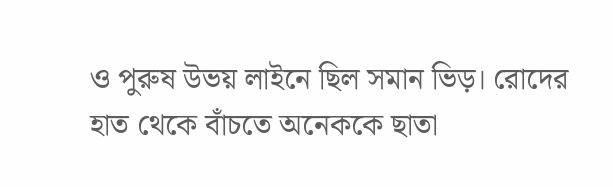ও পুরুষ উভয় লাইনে ছিল সমান ভিড়। রোদের হাত থেকে বাঁচতে অনেককে ছাতা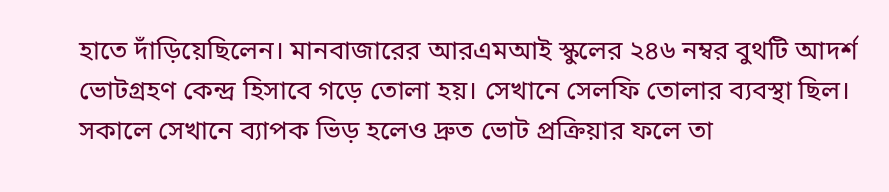হাতে দাঁড়িয়েছিলেন। মানবাজারের আরএমআই স্কুলের ২৪৬ নম্বর বুথটি আদর্শ ভোটগ্রহণ কেন্দ্র হিসাবে গড়ে তোলা হয়। সেখানে সেলফি তোলার ব্যবস্থা ছিল। সকালে সেখানে ব্যাপক ভিড় হলেও দ্রুত ভোট প্রক্রিয়ার ফলে তা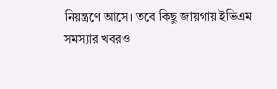নিয়ন্ত্রণে আসে। তবে কিছু জায়গায় ইভিএম সমস্যার খবরও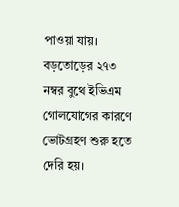পাওয়া যায়। বড়তোড়ের ২৭৩ নম্বর বুথে ইভিএম গোলযোগের কারণে ভোটগ্রহণ শুরু হতে দেরি হয়।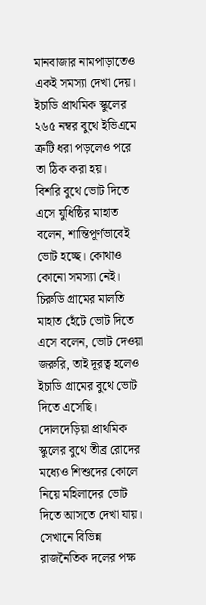মানবাজার নামপাড়াতেও একই সমস্যা দেখা দেয়। ইচাডি প্রাথমিক স্কুলের ২৬৫ নম্বর বুথে ইভিএমে ত্রুটি ধরা পড়লেও পরে তা ঠিক করা হয়।
বিশরি বুথে ভোট দিতে এসে যুধিষ্ঠির মাহাত বলেন, শান্তিপূর্ণভাবেই ভোট হচ্ছে। কোথাও কোনো সমস্যা নেই। চিরুডি গ্রামের মালতি মাহাত হেঁটে ভোট দিতে এসে বলেন, ভোট দেওয়া জরুরি, তাই দূরত্ব হলেও ইচাডি গ্রামের বুথে ভোট দিতে এসেছি।
দোলদেড়িয়া প্রাথমিক স্কুলের বুথে তীব্র রোদের মধ্যেও শিশুদের কোলে নিয়ে মহিলাদের ভোট দিতে আসতে দেখা যায়। সেখানে বিভিন্ন রাজনৈতিক দলের পক্ষ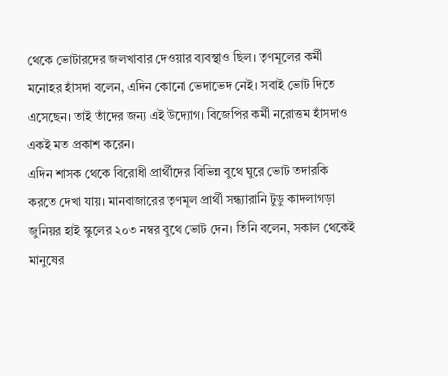থেকে ভোটারদের জলখাবার দেওয়ার ব্যবস্থাও ছিল। তৃণমূলের কর্মী মনোহর হাঁসদা বলেন, এদিন কোনো ভেদাভেদ নেই। সবাই ভোট দিতে এসেছেন। তাই তাঁদের জন্য এই উদ্যোগ। বিজেপির কর্মী নরোত্তম হাঁসদাও একই মত প্রকাশ করেন।
এদিন শাসক থেকে বিরোধী প্রার্থীদের বিভিন্ন বুথে ঘুরে ভোট তদারকি করতে দেখা যায়। মানবাজারের তৃণমূল প্রার্থী সন্ধ্যারানি টুডু কাদলাগড়া জুনিয়র হাই স্কুলের ২০৩ নম্বর বুথে ভোট দেন। তিনি বলেন, সকাল থেকেই মানুষের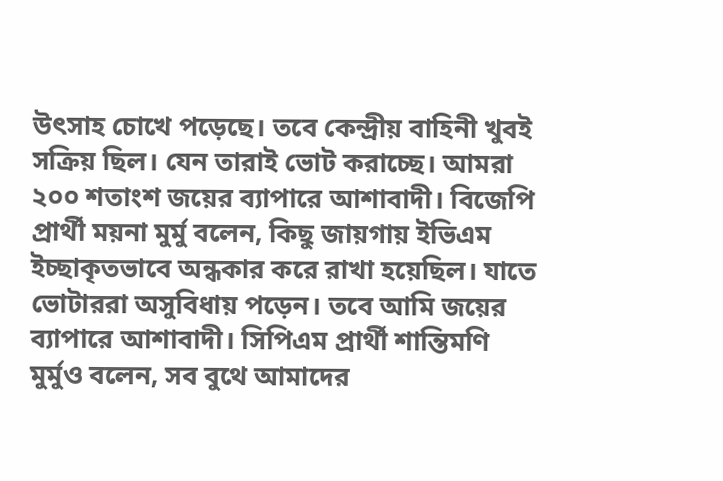উৎসাহ চোখে পড়েছে। তবে কেন্দ্রীয় বাহিনী খুবই সক্রিয় ছিল। যেন তারাই ভোট করাচ্ছে। আমরা ২০০ শতাংশ জয়ের ব্যাপারে আশাবাদী। বিজেপি প্রার্থী ময়না মুর্মু বলেন, কিছু জায়গায় ইভিএম ইচ্ছাকৃতভাবে অন্ধকার করে রাখা হয়েছিল। যাতে ভোটাররা অসুবিধায় পড়েন। তবে আমি জয়ের ব্যাপারে আশাবাদী। সিপিএম প্রার্থী শান্তিমণি মুর্মুও বলেন, সব বুথে আমাদের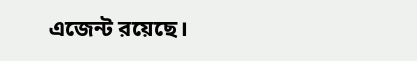এজেন্ট রয়েছে।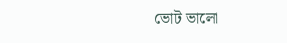ভোট ভালো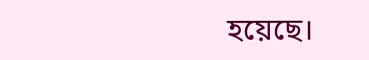হয়েছে।